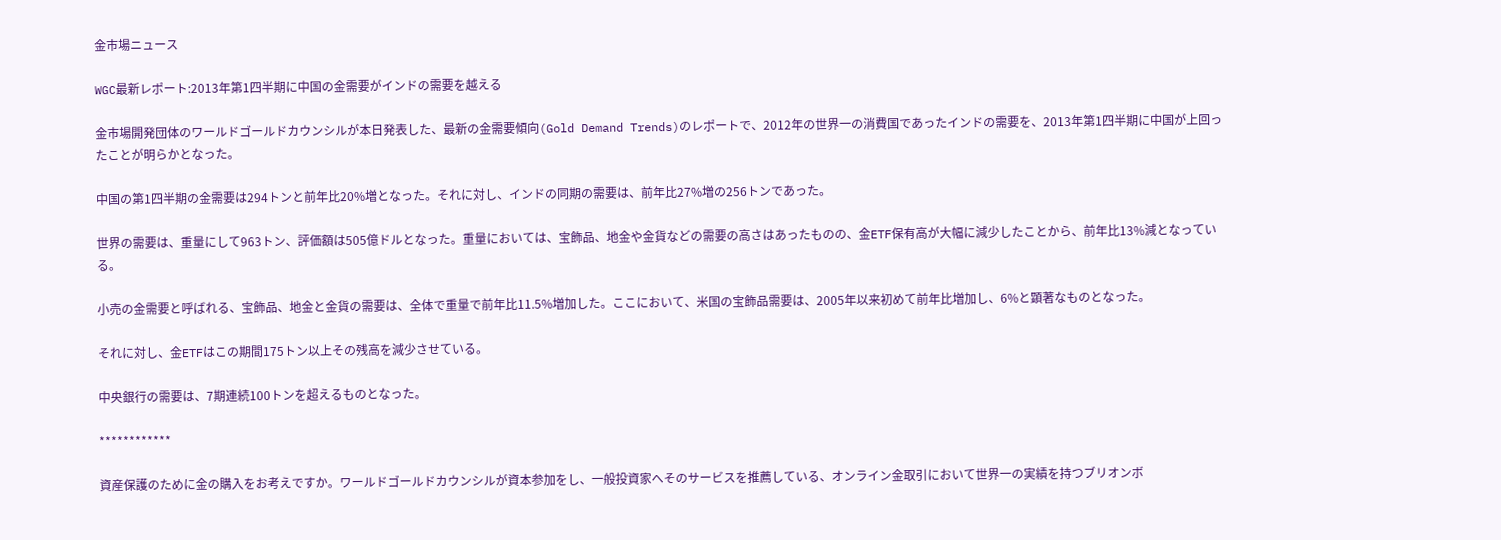金市場ニュース

WGC最新レポート:2013年第1四半期に中国の金需要がインドの需要を越える

金市場開発団体のワールドゴールドカウンシルが本日発表した、最新の金需要傾向(Gold Demand Trends)のレポートで、2012年の世界一の消費国であったインドの需要を、2013年第1四半期に中国が上回ったことが明らかとなった。

中国の第1四半期の金需要は294トンと前年比20%増となった。それに対し、インドの同期の需要は、前年比27%増の256トンであった。

世界の需要は、重量にして963トン、評価額は505億ドルとなった。重量においては、宝飾品、地金や金貨などの需要の高さはあったものの、金ETF保有高が大幅に減少したことから、前年比13%減となっている。

小売の金需要と呼ばれる、宝飾品、地金と金貨の需要は、全体で重量で前年比11.5%増加した。ここにおいて、米国の宝飾品需要は、2005年以来初めて前年比増加し、6%と顕著なものとなった。

それに対し、金ETFはこの期間175トン以上その残高を減少させている。

中央銀行の需要は、7期連続100トンを超えるものとなった。

************

資産保護のために金の購入をお考えですか。ワールドゴールドカウンシルが資本参加をし、一般投資家へそのサービスを推薦している、オンライン金取引において世界一の実績を持つブリオンボ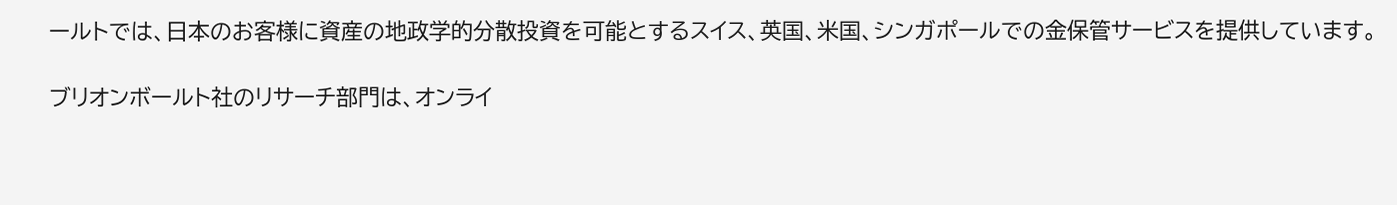ールトでは、日本のお客様に資産の地政学的分散投資を可能とするスイス、英国、米国、シンガポールでの金保管サービスを提供しています。

ブリオンボールト社のリサーチ部門は、オンライ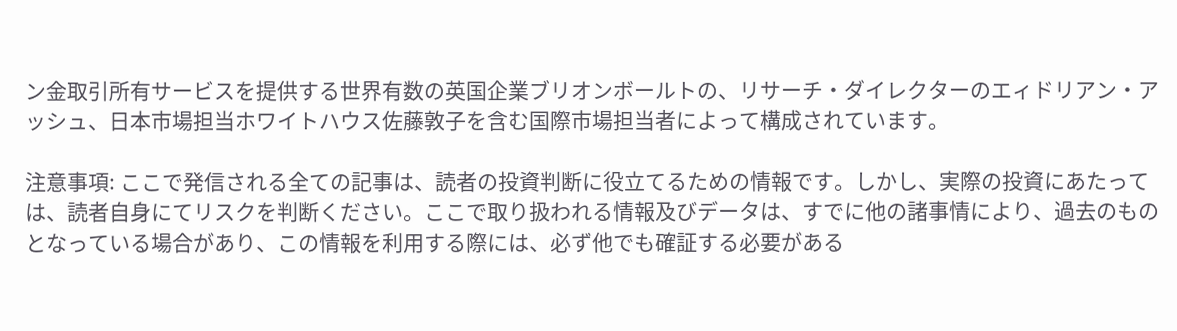ン金取引所有サービスを提供する世界有数の英国企業ブリオンボールトの、リサーチ・ダイレクターのエィドリアン・アッシュ、日本市場担当ホワイトハウス佐藤敦子を含む国際市場担当者によって構成されています。

注意事項: ここで発信される全ての記事は、読者の投資判断に役立てるための情報です。しかし、実際の投資にあたっては、読者自身にてリスクを判断ください。ここで取り扱われる情報及びデータは、すでに他の諸事情により、過去のものとなっている場合があり、この情報を利用する際には、必ず他でも確証する必要がある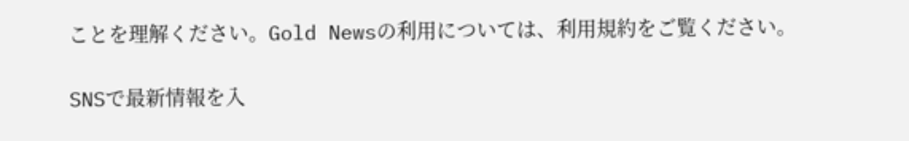ことを理解ください。Gold Newsの利用については、利用規約をご覧ください。

SNSで最新情報を入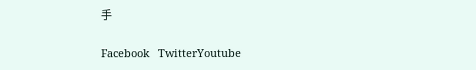手

Facebook   TwitterYoutube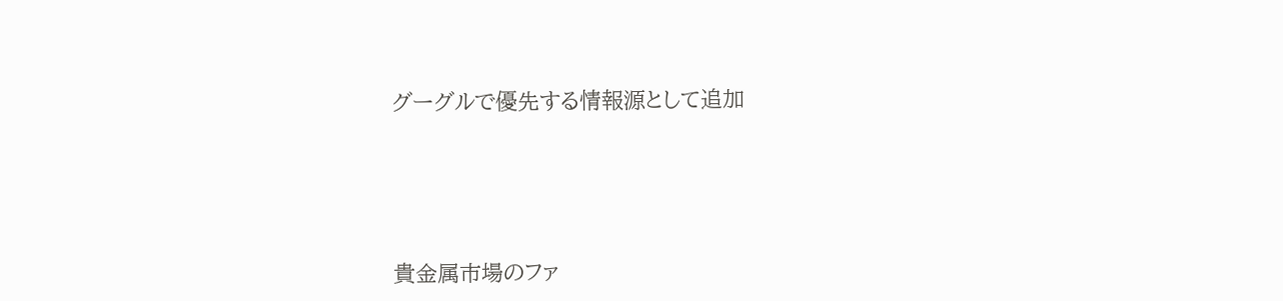グーグルで優先する情報源として追加





貴金属市場のファ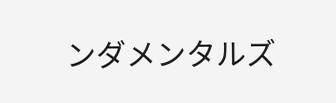ンダメンタルズ